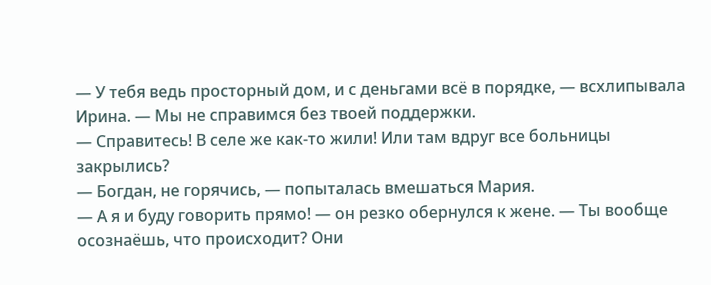— У тебя ведь просторный дом, и с деньгами всё в порядке, — всхлипывала Ирина. — Мы не справимся без твоей поддержки.
— Справитесь! В селе же как-то жили! Или там вдруг все больницы закрылись?
— Богдан, не горячись, — попыталась вмешаться Мария.
— А я и буду говорить прямо! — он резко обернулся к жене. — Ты вообще осознаёшь, что происходит? Они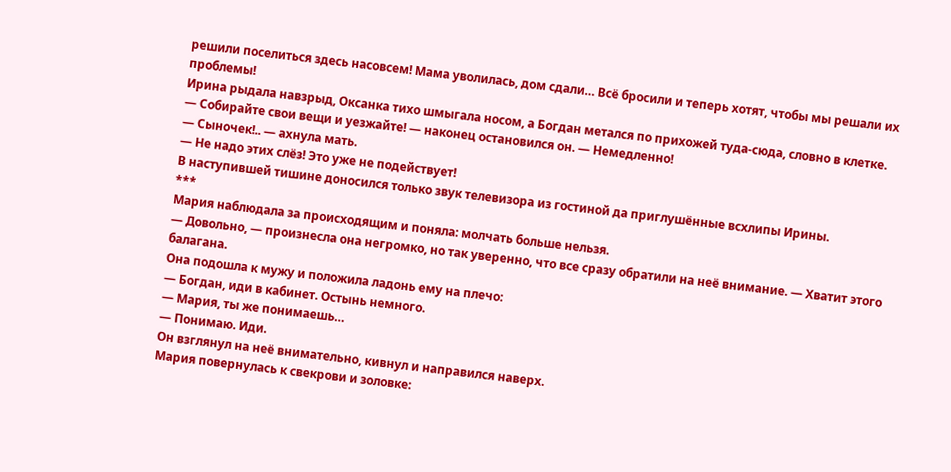решили поселиться здесь насовсем! Мама уволилась, дом сдали… Всё бросили и теперь хотят, чтобы мы решали их проблемы!
Ирина рыдала навзрыд, Оксанка тихо шмыгала носом, а Богдан метался по прихожей туда-сюда, словно в клетке.
— Собирайте свои вещи и уезжайте! — наконец остановился он. — Немедленно!
— Сыночек!.. — ахнула мать.
— Не надо этих слёз! Это уже не подействует!
В наступившей тишине доносился только звук телевизора из гостиной да приглушённые всхлипы Ирины.
***
Мария наблюдала за происходящим и поняла: молчать больше нельзя.
— Довольно, — произнесла она негромко, но так уверенно, что все сразу обратили на неё внимание. — Хватит этого балагана.
Она подошла к мужу и положила ладонь ему на плечо:
— Богдан, иди в кабинет. Остынь немного.
— Мария, ты же понимаешь…
— Понимаю. Иди.
Он взглянул на неё внимательно, кивнул и направился наверх.
Мария повернулась к свекрови и золовке: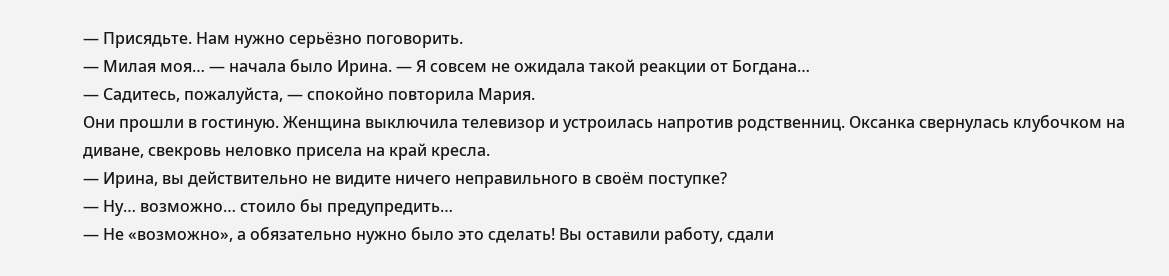— Присядьте. Нам нужно серьёзно поговорить.
— Милая моя… — начала было Ирина. — Я совсем не ожидала такой реакции от Богдана…
— Садитесь, пожалуйста, — спокойно повторила Мария.
Они прошли в гостиную. Женщина выключила телевизор и устроилась напротив родственниц. Оксанка свернулась клубочком на диване, свекровь неловко присела на край кресла.
— Ирина, вы действительно не видите ничего неправильного в своём поступке?
— Ну… возможно… стоило бы предупредить…
— Не «возможно», а обязательно нужно было это сделать! Вы оставили работу, сдали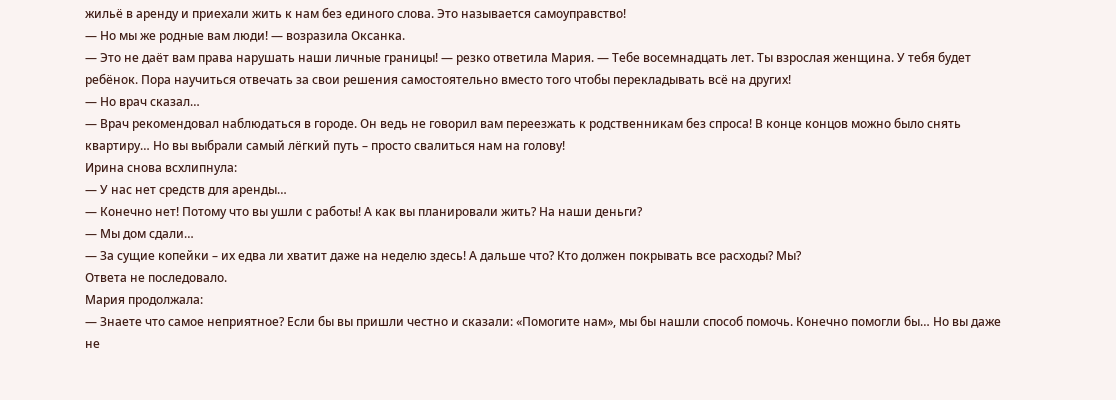жильё в аренду и приехали жить к нам без единого слова. Это называется самоуправство!
— Но мы же родные вам люди! — возразила Оксанка.
— Это не даёт вам права нарушать наши личные границы! — резко ответила Мария. — Тебе восемнадцать лет. Ты взрослая женщина. У тебя будет ребёнок. Пора научиться отвечать за свои решения самостоятельно вместо того чтобы перекладывать всё на других!
— Но врач сказал…
— Врач рекомендовал наблюдаться в городе. Он ведь не говорил вам переезжать к родственникам без спроса! В конце концов можно было снять квартиру… Но вы выбрали самый лёгкий путь – просто свалиться нам на голову!
Ирина снова всхлипнула:
— У нас нет средств для аренды…
— Конечно нет! Потому что вы ушли с работы! А как вы планировали жить? На наши деньги?
— Мы дом сдали…
— За сущие копейки – их едва ли хватит даже на неделю здесь! А дальше что? Кто должен покрывать все расходы? Мы?
Ответа не последовало.
Мария продолжала:
— Знаете что самое неприятное? Если бы вы пришли честно и сказали: «Помогите нам», мы бы нашли способ помочь. Конечно помогли бы… Но вы даже не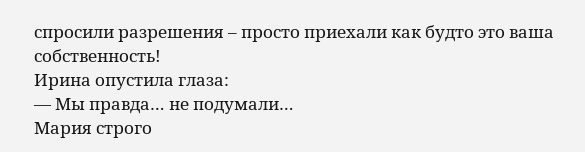спросили разрешения – просто приехали как будто это ваша собственность!
Ирина опустила глаза:
— Мы правда… не подумали…
Мария строго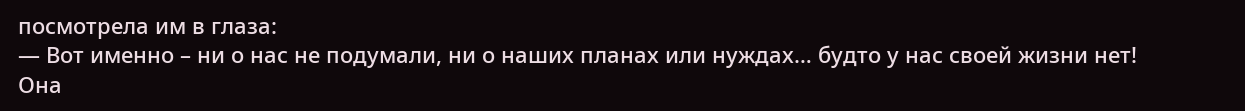посмотрела им в глаза:
— Вот именно – ни о нас не подумали, ни о наших планах или нуждах… будто у нас своей жизни нет!
Она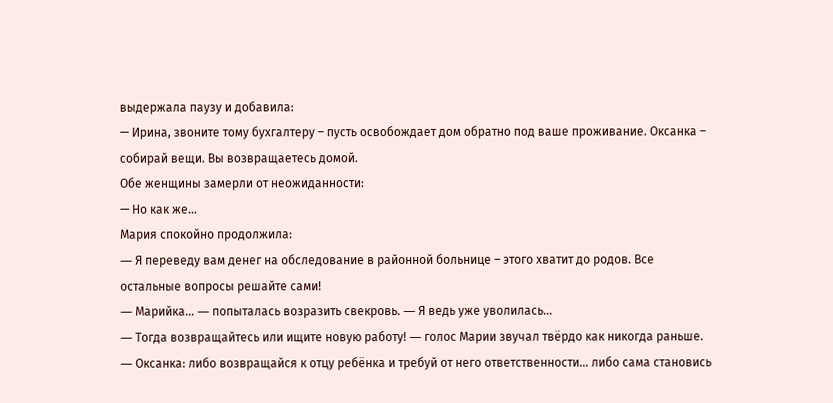выдержала паузу и добавила:
— Ирина, звоните тому бухгалтеру – пусть освобождает дом обратно под ваше проживание. Оксанка – собирай вещи. Вы возвращаетесь домой.
Обе женщины замерли от неожиданности:
— Но как же…
Мария спокойно продолжила:
― Я переведу вам денег на обследование в районной больнице – этого хватит до родов. Все остальные вопросы решайте сами!
― Марийка… ― попыталась возразить свекровь. ― Я ведь уже уволилась…
― Тогда возвращайтесь или ищите новую работу! ― голос Марии звучал твёрдо как никогда раньше. ― Оксанка: либо возвращайся к отцу ребёнка и требуй от него ответственности… либо сама становись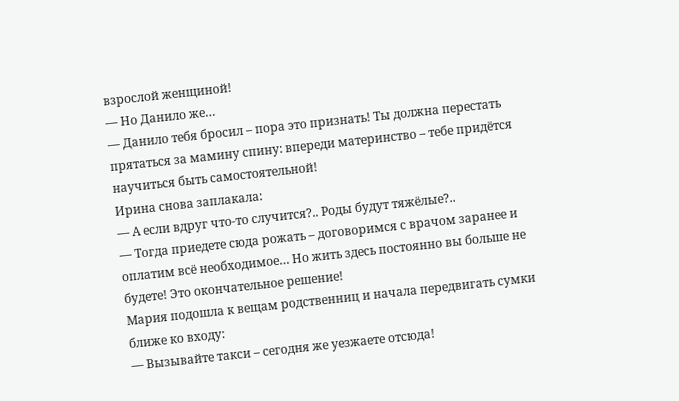взрослой женщиной!
― Но Данило же…
― Данило тебя бросил – пора это признать! Ты должна перестать прятаться за мамину спину: впереди материнство – тебе придётся научиться быть самостоятельной!
Ирина снова заплакала:
― А если вдруг что-то случится?.. Роды будут тяжёлые?..
― Тогда приедете сюда рожать – договоримся с врачом заранее и оплатим всё необходимое… Но жить здесь постоянно вы больше не будете! Это окончательное решение!
Мария подошла к вещам родственниц и начала передвигать сумки ближе ко входу:
― Вызывайте такси – сегодня же уезжаете отсюда!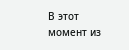В этот момент из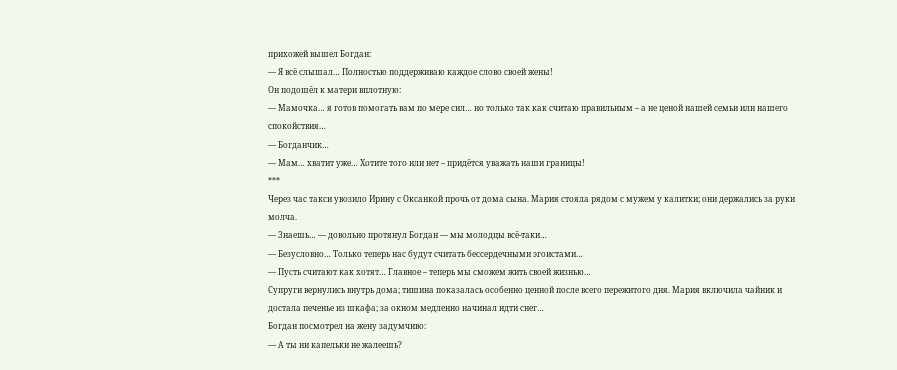прихожей вышел Богдан:
― Я всё слышал… Полностью поддерживаю каждое слово своей жены!
Он подошёл к матери вплотную:
― Мамочка… я готов помогать вам по мере сил… но только так как считаю правильным – а не ценой нашей семьи или нашего спокойствия…
― Богданчик…
― Мам… хватит уже… Хотите того или нет – придётся уважать наши границы!
***
Через час такси увозило Ирину с Оксанкой прочь от дома сына. Мария стояла рядом с мужем у калитки; они держались за руки молча.
― Знаешь… ― довольно протянул Богдан ― мы молодцы всё-таки…
― Безусловно… Только теперь нас будут считать бессердечными эгоистами…
― Пусть считают как хотят… Главное – теперь мы сможем жить своей жизнью…
Супруги вернулись внутрь дома; тишина показалась особенно ценной после всего пережитого дня. Мария включила чайник и достала печенье из шкафа; за окном медленно начинал идти снег…
Богдан посмотрел на жену задумчиво:
― А ты ни капельки не жалеешь?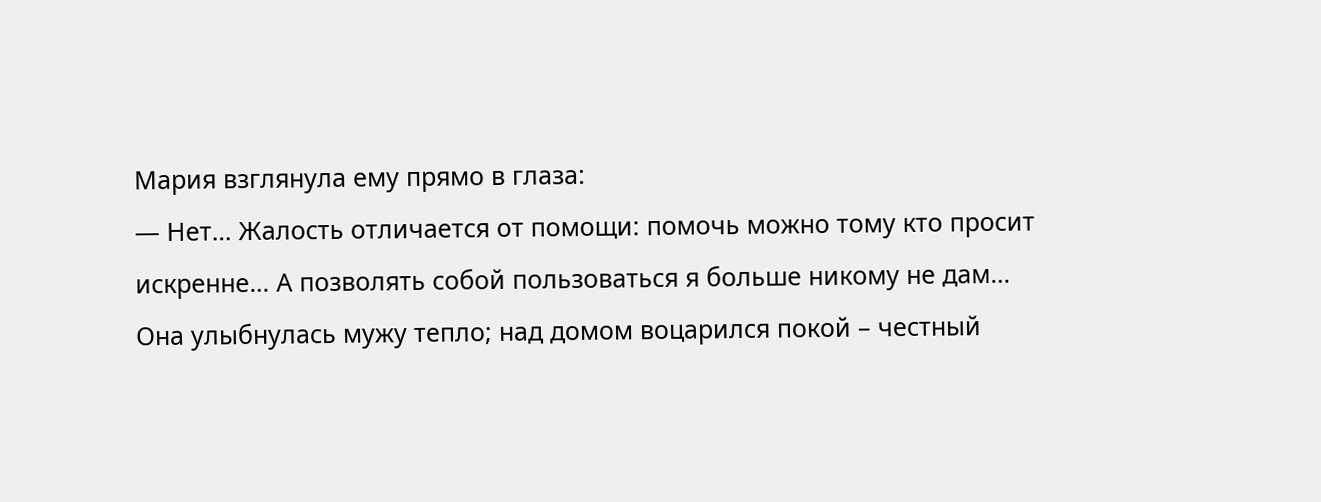Мария взглянула ему прямо в глаза:
― Нет… Жалость отличается от помощи: помочь можно тому кто просит искренне… А позволять собой пользоваться я больше никому не дам…
Она улыбнулась мужу тепло; над домом воцарился покой – честный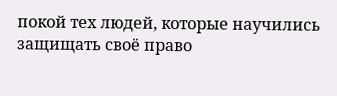покой тех людей, которые научились защищать своё право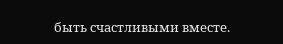быть счастливыми вместе.